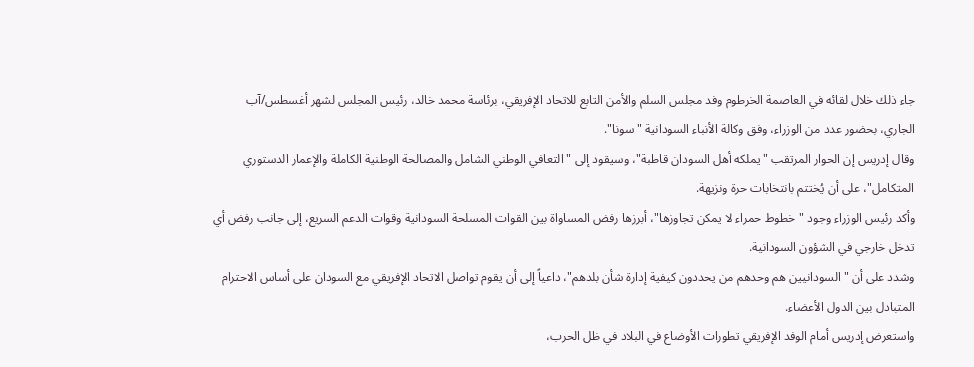جاء ذلك خلال لقائه في العاصمة الخرطوم وفد مجلس السلم والأمن التابع للاتحاد الإفريقي، برئاسة محمد خالد، رئيس المجلس لشهر أغسطس/آب الجاري، بحضور عدد من الوزراء، وفق وكالة الأنباء السودانية "سونا".
وقال إدريس إن الحوار المرتقب "يملكه أهل السودان قاطبة"، وسيقود إلى "التعافي الوطني الشامل والمصالحة الوطنية الكاملة والإعمار الدستوري المتكامل"، على أن يُختتم بانتخابات حرة ونزيهة.
وأكد رئيس الوزراء وجود "خطوط حمراء لا يمكن تجاوزها"، أبرزها رفض المساواة بين القوات المسلحة السودانية وقوات الدعم السريع، إلى جانب رفض أي تدخل خارجي في الشؤون السودانية.
وشدد على أن "السودانيين هم وحدهم من يحددون كيفية إدارة شأن بلدهم"، داعياً إلى أن يقوم تواصل الاتحاد الإفريقي مع السودان على أساس الاحترام المتبادل بين الدول الأعضاء.
واستعرض إدريس أمام الوفد الإفريقي تطورات الأوضاع في البلاد في ظل الحرب،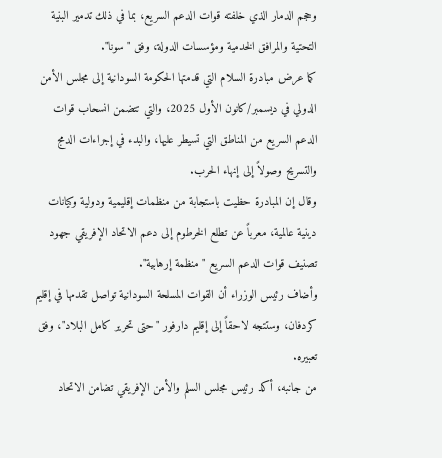وحجم الدمار الذي خلفته قوات الدعم السريع، بما في ذلك تدمير البنية التحتية والمرافق الخدمية ومؤسسات الدولة، وفق "سونا".
كما عرض مبادرة السلام التي قدمتها الحكومة السودانية إلى مجلس الأمن الدولي في ديسمبر/كانون الأول 2025، والتي تتضمن انسحاب قوات الدعم السريع من المناطق التي تسيطر عليها، والبدء في إجراءات الدمج والتسريح وصولاً إلى إنهاء الحرب.
وقال إن المبادرة حظيت باستجابة من منظمات إقليمية ودولية وكيانات دينية عالمية، معرباً عن تطلع الخرطوم إلى دعم الاتحاد الإفريقي جهود تصنيف قوات الدعم السريع "منظمة إرهابية".
وأضاف رئيس الوزراء أن القوات المسلحة السودانية تواصل تقدمها في إقليم كردفان، وستتجه لاحقاً إلى إقليم دارفور "حتى تحرير كامل البلاد"، وفق تعبيره.
من جانبه، أكد رئيس مجلس السلم والأمن الإفريقي تضامن الاتحاد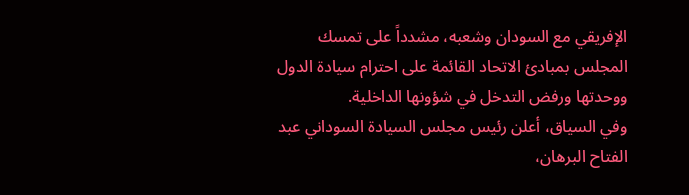الإفريقي مع السودان وشعبه، مشدداً على تمسك المجلس بمبادئ الاتحاد القائمة على احترام سيادة الدول ووحدتها ورفض التدخل في شؤونها الداخلية.
وفي السياق، أعلن رئيس مجلس السيادة السوداني عبد الفتاح البرهان،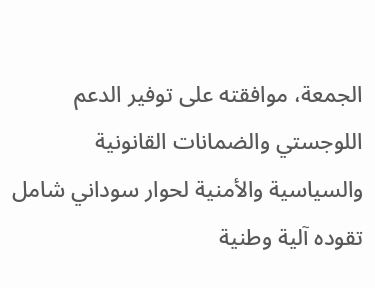الجمعة، موافقته على توفير الدعم اللوجستي والضمانات القانونية والسياسية والأمنية لحوار سوداني شامل تقوده آلية وطنية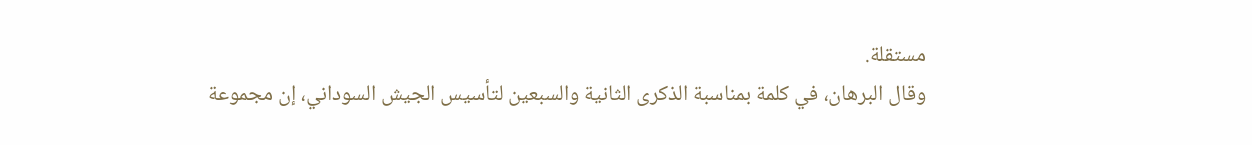مستقلة.
وقال البرهان، في كلمة بمناسبة الذكرى الثانية والسبعين لتأسيس الجيش السوداني، إن مجموعة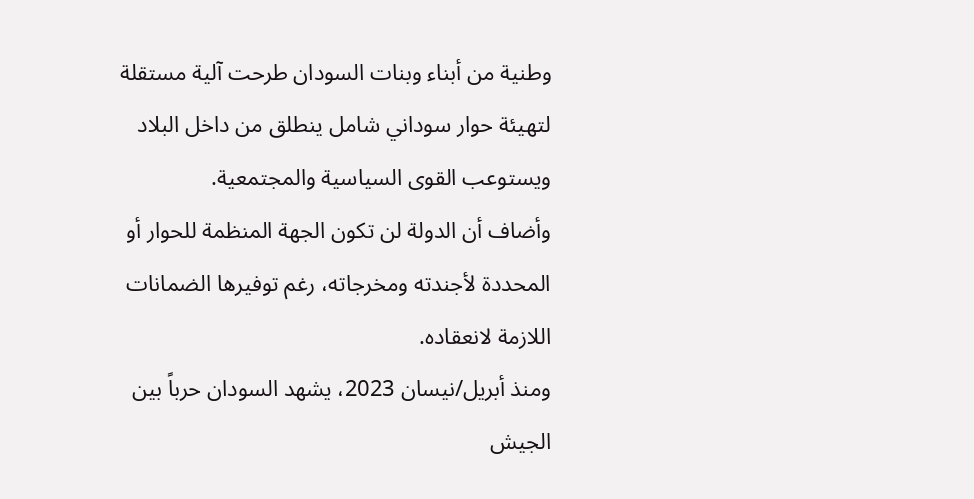وطنية من أبناء وبنات السودان طرحت آلية مستقلة لتهيئة حوار سوداني شامل ينطلق من داخل البلاد ويستوعب القوى السياسية والمجتمعية.
وأضاف أن الدولة لن تكون الجهة المنظمة للحوار أو المحددة لأجندته ومخرجاته، رغم توفيرها الضمانات اللازمة لانعقاده.
ومنذ أبريل/نيسان 2023، يشهد السودان حرباً بين الجيش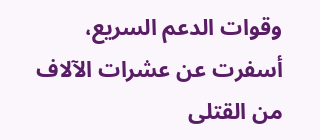وقوات الدعم السريع، أسفرت عن عشرات الآلاف من القتلى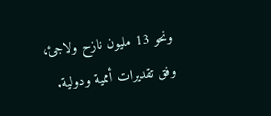ونحو 13 مليون نازح ولاجئ، وفق تقديرات أممية ودولية.